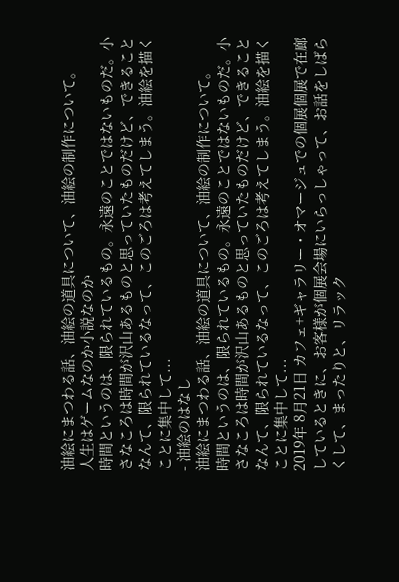油絵にまつわる話、油絵の道具について、油絵の制作について。
人生はゲームなのか小説なのか
時間というのは、限られているもの。永遠のことではないものだ。小さなころは時間が沢山あるものと思っていたものだけど、できることなんて、限られているなって、このごろは考えてしまう。油絵を描くことに集中して...
- 油絵のはなし
油絵にまつわる話、油絵の道具について、油絵の制作について。
時間というのは、限られているもの。永遠のことではないものだ。小さなころは時間が沢山あるものと思っていたものだけど、できることなんて、限られているなって、このごろは考えてしまう。油絵を描くことに集中して...
2019年 8月21日 カフェ+ギャラリー・オマージュでの個展個展で在廊しているときに、お客様が個展会場にいらっしゃって、お話をしばらくして、まったりと、リラック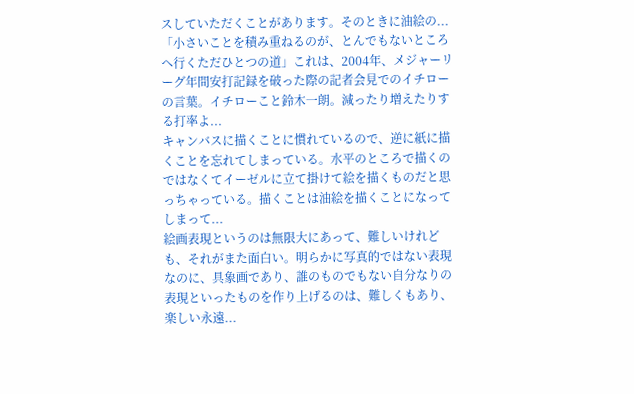スしていただくことがあります。そのときに油絵の...
「小さいことを積み重ねるのが、とんでもないところへ行くただひとつの道」これは、2004年、メジャーリーグ年間安打記録を破った際の記者会見でのイチローの言葉。イチローこと鈴木一朗。減ったり増えたりする打率よ...
キャンバスに描くことに慣れているので、逆に紙に描くことを忘れてしまっている。水平のところで描くのではなくてイーゼルに立て掛けて絵を描くものだと思っちゃっている。描くことは油絵を描くことになってしまって...
絵画表現というのは無限大にあって、難しいけれども、それがまた面白い。明らかに写真的ではない表現なのに、具象画であり、誰のものでもない自分なりの表現といったものを作り上げるのは、難しくもあり、楽しい永遠...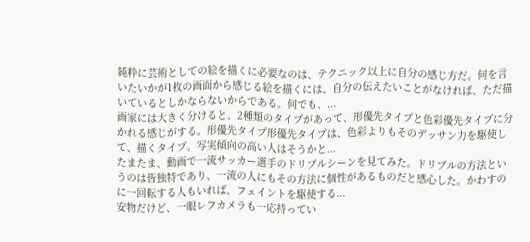純粋に芸術としての絵を描くに必要なのは、テクニック以上に自分の感じ方だ。何を言いたいかが1枚の画面から感じる絵を描くには、自分の伝えたいことがなければ、ただ描いているとしかならないからである。何でも、...
画家には大きく分けると、2種類のタイプがあって、形優先タイプと色彩優先タイプに分かれる感じがする。形優先タイプ形優先タイプは、色彩よりもそのデッサン力を駆使して、描くタイプ。写実傾向の高い人はそうかと...
たまたま、動画で一流サッカー選手のドリブルシーンを見てみた。ドリブルの方法というのは皆独特であり、一流の人にもその方法に個性があるものだと感心した。かわすのに一回転する人もいれば、フェイントを駆使する...
安物だけど、一眼レフカメラも一応持ってい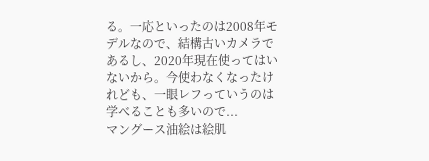る。一応といったのは2008年モデルなので、結構古いカメラであるし、2020年現在使ってはいないから。今使わなくなったけれども、一眼レフっていうのは学べることも多いので...
マングース油絵は絵肌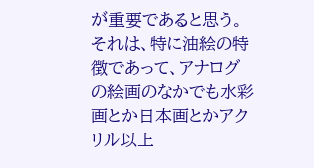が重要であると思う。それは、特に油絵の特徴であって、アナログの絵画のなかでも水彩画とか日本画とかアクリル以上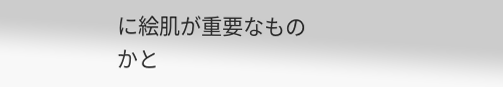に絵肌が重要なものかと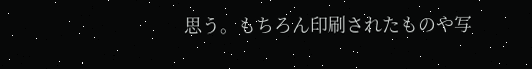思う。もちろん印刷されたものや写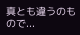真とも違うのもので...